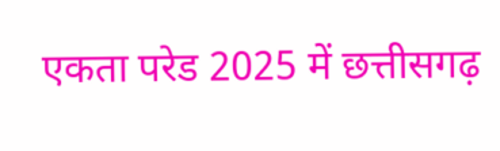एकता परेड 2025 में छत्तीसगढ़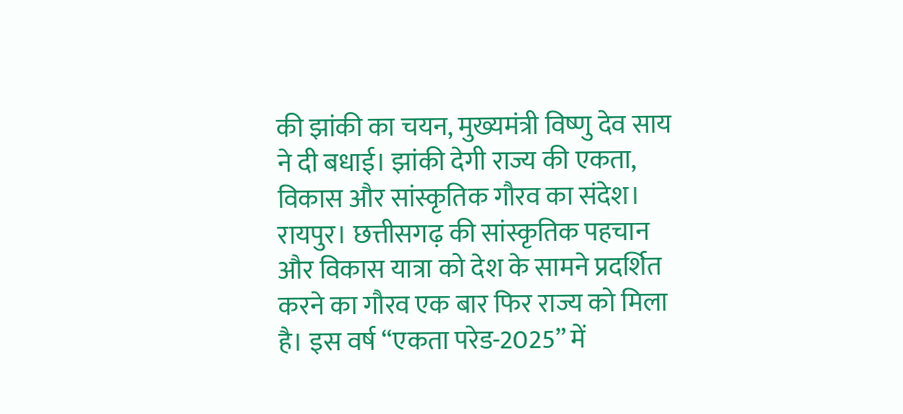की झांकी का चयन, मुख्यमंत्री विष्णु देव साय ने दी बधाई। झांकी देगी राज्य की एकता, विकास और सांस्कृतिक गौरव का संदेश।
रायपुर। छत्तीसगढ़ की सांस्कृतिक पहचान और विकास यात्रा को देश के सामने प्रदर्शित करने का गौरव एक बार फिर राज्य को मिला है। इस वर्ष “एकता परेड-2025” में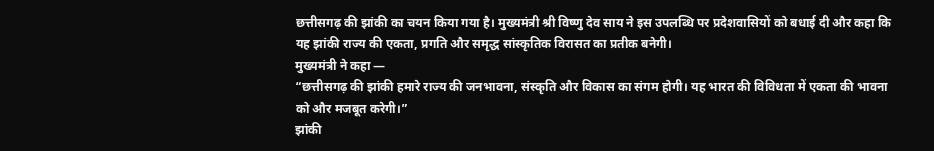छत्तीसगढ़ की झांकी का चयन किया गया है। मुख्यमंत्री श्री विष्णु देव साय ने इस उपलब्धि पर प्रदेशवासियों को बधाई दी और कहा कि यह झांकी राज्य की एकता, प्रगति और समृद्ध सांस्कृतिक विरासत का प्रतीक बनेगी।
मुख्यमंत्री ने कहा —
“छत्तीसगढ़ की झांकी हमारे राज्य की जनभावना, संस्कृति और विकास का संगम होगी। यह भारत की विविधता में एकता की भावना को और मजबूत करेगी।”
झांकी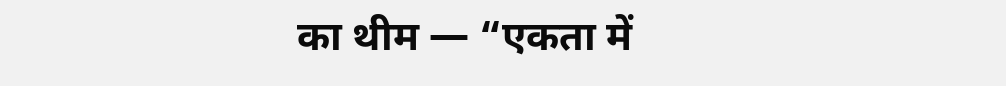का थीम — “एकता में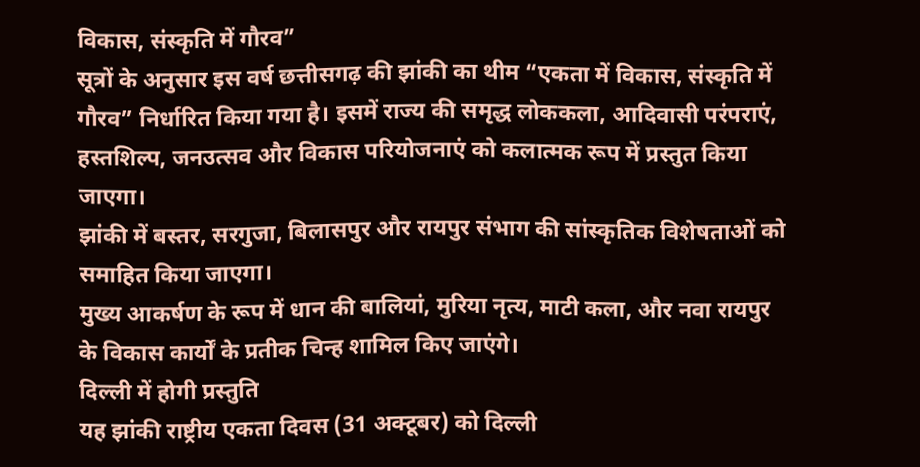विकास, संस्कृति में गौरव”
सूत्रों के अनुसार इस वर्ष छत्तीसगढ़ की झांकी का थीम “एकता में विकास, संस्कृति में गौरव” निर्धारित किया गया है। इसमें राज्य की समृद्ध लोककला, आदिवासी परंपराएं, हस्तशिल्प, जनउत्सव और विकास परियोजनाएं को कलात्मक रूप में प्रस्तुत किया जाएगा।
झांकी में बस्तर, सरगुजा, बिलासपुर और रायपुर संभाग की सांस्कृतिक विशेषताओं को समाहित किया जाएगा।
मुख्य आकर्षण के रूप में धान की बालियां, मुरिया नृत्य, माटी कला, और नवा रायपुर के विकास कार्यों के प्रतीक चिन्ह शामिल किए जाएंगे।
दिल्ली में होगी प्रस्तुति
यह झांकी राष्ट्रीय एकता दिवस (31 अक्टूबर) को दिल्ली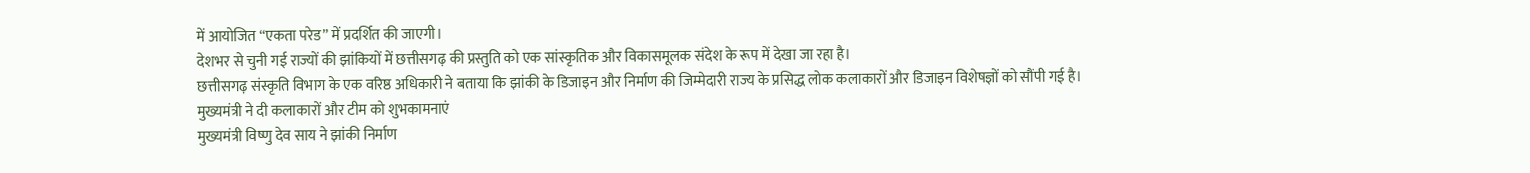में आयोजित “एकता परेड” में प्रदर्शित की जाएगी।
देशभर से चुनी गई राज्यों की झांकियों में छत्तीसगढ़ की प्रस्तुति को एक सांस्कृतिक और विकासमूलक संदेश के रूप में देखा जा रहा है।
छत्तीसगढ़ संस्कृति विभाग के एक वरिष्ठ अधिकारी ने बताया कि झांकी के डिजाइन और निर्माण की जिम्मेदारी राज्य के प्रसिद्ध लोक कलाकारों और डिजाइन विशेषज्ञों को सौंपी गई है।
मुख्यमंत्री ने दी कलाकारों और टीम को शुभकामनाएं
मुख्यमंत्री विष्णु देव साय ने झांकी निर्माण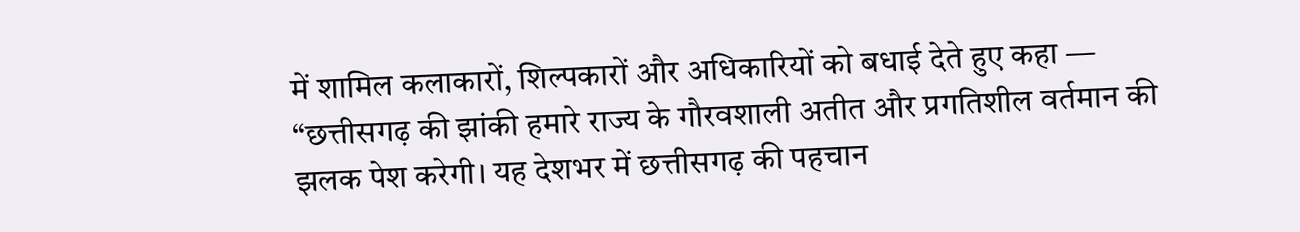में शामिल कलाकारों, शिल्पकारों और अधिकारियों को बधाई देते हुए कहा —
“छत्तीसगढ़ की झांकी हमारे राज्य के गौरवशाली अतीत और प्रगतिशील वर्तमान की झलक पेश करेगी। यह देशभर में छत्तीसगढ़ की पहचान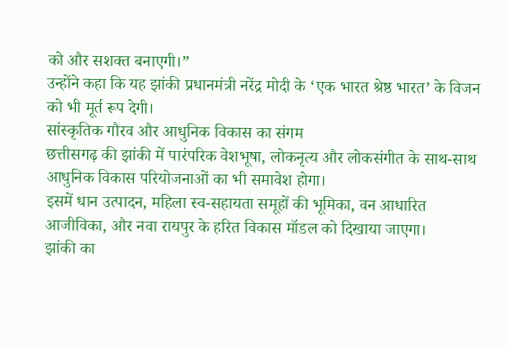को और सशक्त बनाएगी।”
उन्होंने कहा कि यह झांकी प्रधानमंत्री नरेंद्र मोदी के ‘एक भारत श्रेष्ठ भारत’ के विजन को भी मूर्त रूप देगी।
सांस्कृतिक गौरव और आधुनिक विकास का संगम
छत्तीसगढ़ की झांकी में पारंपरिक वेशभूषा, लोकनृत्य और लोकसंगीत के साथ-साथ आधुनिक विकास परियोजनाओं का भी समावेश होगा।
इसमें धान उत्पादन, महिला स्व-सहायता समूहों की भूमिका, वन आधारित आजीविका, और नवा रायपुर के हरित विकास मॉडल को दिखाया जाएगा।
झांकी का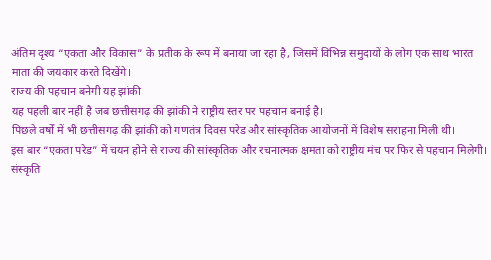अंतिम दृश्य “एकता और विकास” के प्रतीक के रूप में बनाया जा रहा है, जिसमें विभिन्न समुदायों के लोग एक साथ भारत माता की जयकार करते दिखेंगे।
राज्य की पहचान बनेगी यह झांकी
यह पहली बार नहीं है जब छत्तीसगढ़ की झांकी ने राष्ट्रीय स्तर पर पहचान बनाई है।
पिछले वर्षों में भी छत्तीसगढ़ की झांकी को गणतंत्र दिवस परेड और सांस्कृतिक आयोजनों में विशेष सराहना मिली थी।
इस बार “एकता परेड” में चयन होने से राज्य की सांस्कृतिक और रचनात्मक क्षमता को राष्ट्रीय मंच पर फिर से पहचान मिलेगी।
संस्कृति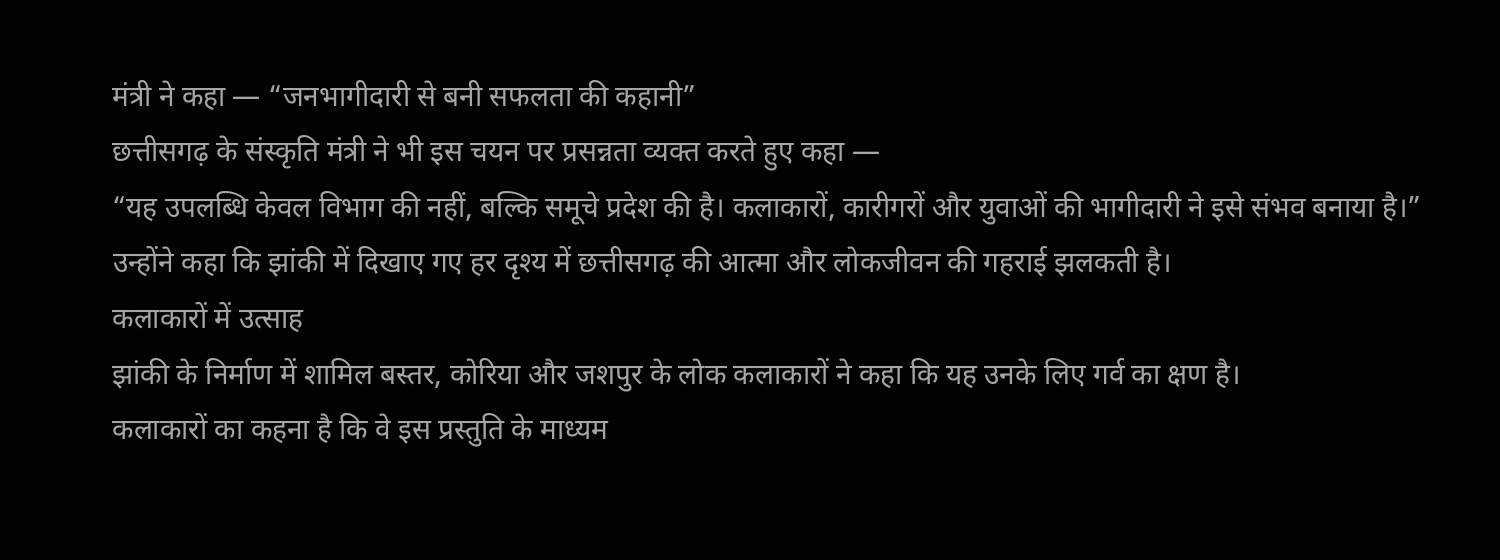मंत्री ने कहा — “जनभागीदारी से बनी सफलता की कहानी”
छत्तीसगढ़ के संस्कृति मंत्री ने भी इस चयन पर प्रसन्नता व्यक्त करते हुए कहा —
“यह उपलब्धि केवल विभाग की नहीं, बल्कि समूचे प्रदेश की है। कलाकारों, कारीगरों और युवाओं की भागीदारी ने इसे संभव बनाया है।”
उन्होंने कहा कि झांकी में दिखाए गए हर दृश्य में छत्तीसगढ़ की आत्मा और लोकजीवन की गहराई झलकती है।
कलाकारों में उत्साह
झांकी के निर्माण में शामिल बस्तर, कोरिया और जशपुर के लोक कलाकारों ने कहा कि यह उनके लिए गर्व का क्षण है।
कलाकारों का कहना है कि वे इस प्रस्तुति के माध्यम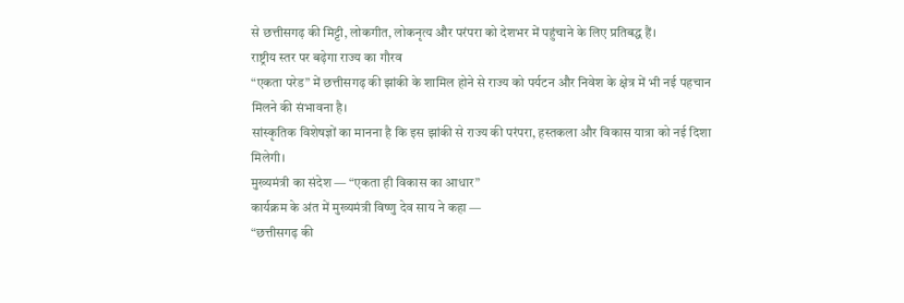से छत्तीसगढ़ की मिट्टी, लोकगीत, लोकनृत्य और परंपरा को देशभर में पहुंचाने के लिए प्रतिबद्ध हैं।
राष्ट्रीय स्तर पर बढ़ेगा राज्य का गौरव
“एकता परेड” में छत्तीसगढ़ की झांकी के शामिल होने से राज्य को पर्यटन और निवेश के क्षेत्र में भी नई पहचान मिलने की संभावना है।
सांस्कृतिक विशेषज्ञों का मानना है कि इस झांकी से राज्य की परंपरा, हस्तकला और विकास यात्रा को नई दिशा मिलेगी।
मुख्यमंत्री का संदेश — “एकता ही विकास का आधार”
कार्यक्रम के अंत में मुख्यमंत्री विष्णु देव साय ने कहा —
“छत्तीसगढ़ की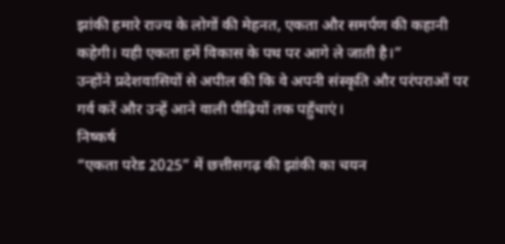झांकी हमारे राज्य के लोगों की मेहनत, एकता और समर्पण की कहानी कहेगी। यही एकता हमें विकास के पथ पर आगे ले जाती है।”
उन्होंने प्रदेशवासियों से अपील की कि वे अपनी संस्कृति और परंपराओं पर गर्व करें और उन्हें आने वाली पीढ़ियों तक पहुँचाएं।
निष्कर्ष
“एकता परेड 2025” में छत्तीसगढ़ की झांकी का चयन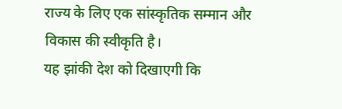राज्य के लिए एक सांस्कृतिक सम्मान और विकास की स्वीकृति है।
यह झांकी देश को दिखाएगी कि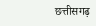छत्तीसगढ़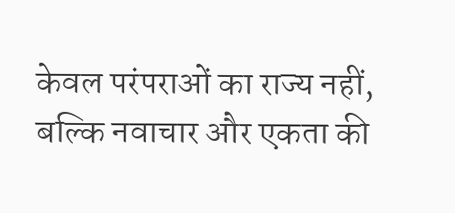केवल परंपराओं का राज्य नहीं, बल्कि नवाचार और एकता की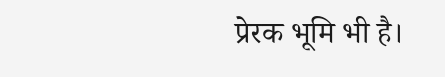प्रेरक भूमि भी है।